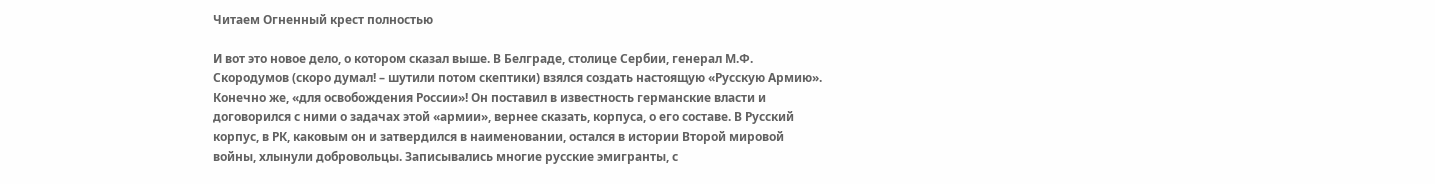Читаем Огненный крест полностью

И вот это новое дело, о котором сказал выше. В Белграде, столице Сербии, генерал М.Ф. Скородумов (скоро думал! – шутили потом скептики) взялся создать настоящую «Русскую Армию». Конечно же, «для освобождения России»! Он поставил в известность германские власти и договорился с ними о задачах этой «армии», вернее сказать, корпуса, о его составе. В Русский корпус, в РК, каковым он и затвердился в наименовании, остался в истории Второй мировой войны, хлынули добровольцы. Записывались многие русские эмигранты, с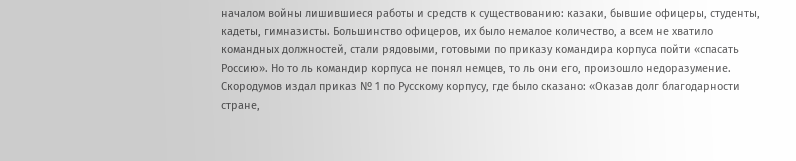началом войны лишившиеся работы и средств к существованию: казаки, бывшие офицеры, студенты, кадеты, гимназисты. Большинство офицеров, их было немалое количество, а всем не хватило командных должностей, стали рядовыми, готовыми по приказу командира корпуса пойти «спасать Россию». Но то ль командир корпуса не понял немцев, то ль они его, произошло недоразумение. Скородумов издал приказ № 1 по Русскому корпусу, где было сказано: «Оказав долг благодарности стране,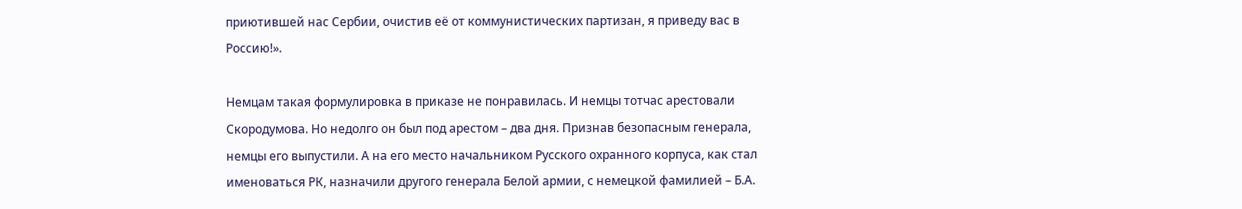приютившей нас Сербии, очистив её от коммунистических партизан, я приведу вас в Россию!».

Немцам такая формулировка в приказе не понравилась. И немцы тотчас арестовали Скородумова. Но недолго он был под арестом – два дня. Признав безопасным генерала, немцы его выпустили. А на его место начальником Русского охранного корпуса, как стал именоваться РК, назначили другого генерала Белой армии, с немецкой фамилией – Б.А.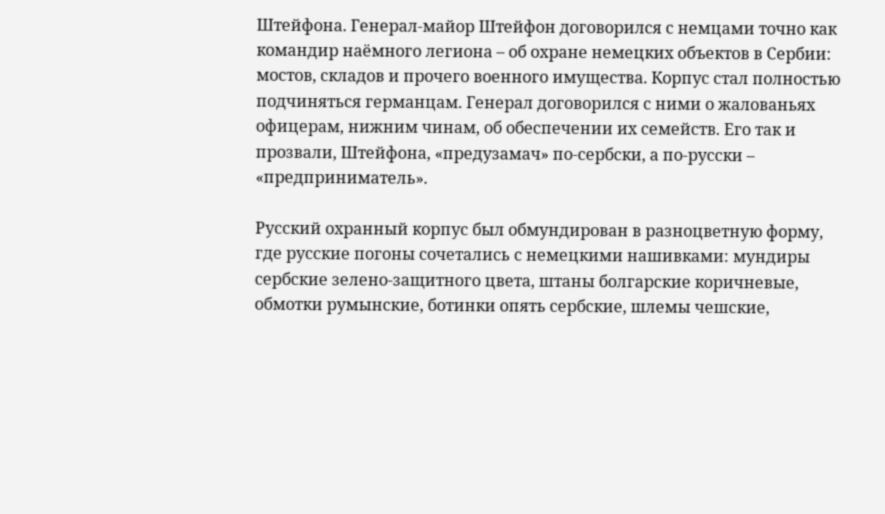Штейфона. Генерал-майор Штейфон договорился с немцами точно как командир наёмного легиона – об охране немецких объектов в Сербии: мостов, складов и прочего военного имущества. Корпус стал полностью подчиняться германцам. Генерал договорился с ними о жалованьях офицерам, нижним чинам, об обеспечении их семейств. Его так и прозвали, Штейфона, «предузамач» по-сербски, а по-русски – «предприниматель».

Русский охранный корпус был обмундирован в разноцветную форму, где русские погоны сочетались с немецкими нашивками: мундиры сербские зелено-защитного цвета, штаны болгарские коричневые, обмотки румынские, ботинки опять сербские, шлемы чешские,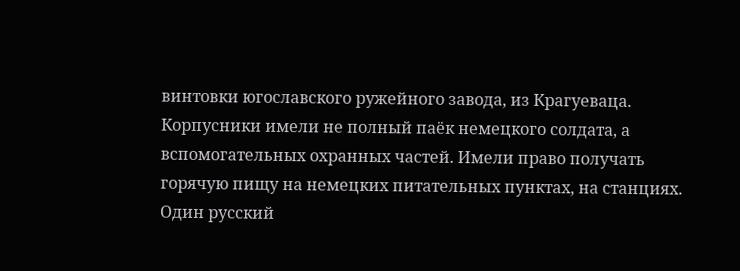винтовки югославского ружейного завода, из Крагуеваца. Корпусники имели не полный паёк немецкого солдата, а вспомогательных охранных частей. Имели право получать горячую пищу на немецких питательных пунктах, на станциях. Один русский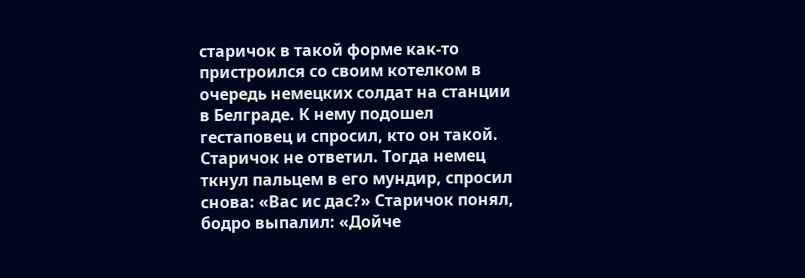старичок в такой форме как-то пристроился со своим котелком в очередь немецких солдат на станции в Белграде. К нему подошел гестаповец и спросил, кто он такой. Старичок не ответил. Тогда немец ткнул пальцем в его мундир, спросил снова: «Вас ис дас?» Старичок понял, бодро выпалил: «Дойче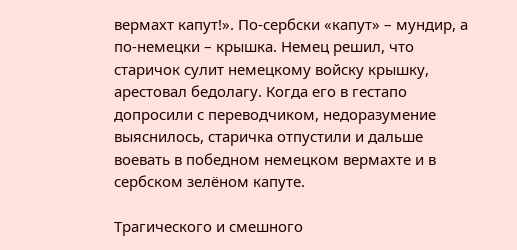вермахт капут!». По-сербски «капут» – мундир, а по-немецки – крышка. Немец решил, что старичок сулит немецкому войску крышку, арестовал бедолагу. Когда его в гестапо допросили с переводчиком, недоразумение выяснилось, старичка отпустили и дальше воевать в победном немецком вермахте и в сербском зелёном капуте.

Трагического и смешного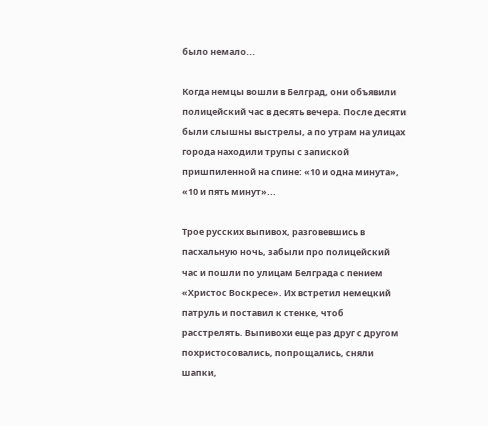было немало...

Когда немцы вошли в Белград, они объявили полицейский час в десять вечера. После десяти были слышны выстрелы, а по утрам на улицах города находили трупы с запиской пришпиленной на спине: «10 и одна минута», «10 и пять минут»...

Трое русских выпивох, разговевшись в пасхальную ночь, забыли про полицейский час и пошли по улицам Белграда с пением «Христос Воскресе». Их встретил немецкий патруль и поставил к стенке, чтоб расстрелять. Выпивохи еще раз друг с другом похристосовались, попрощались, сняли шапки,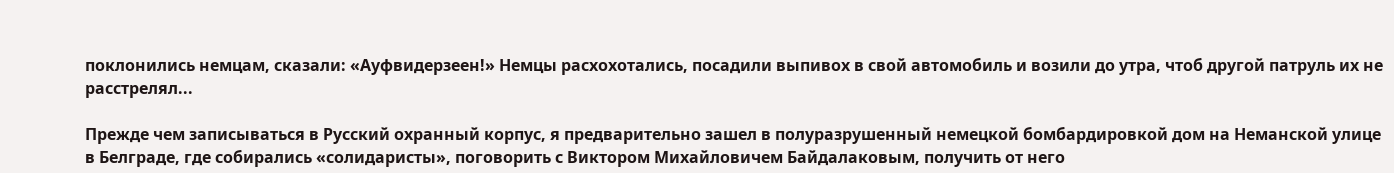поклонились немцам, сказали: «Ауфвидерзеен!» Немцы расхохотались, посадили выпивох в свой автомобиль и возили до утра, чтоб другой патруль их не расстрелял...

Прежде чем записываться в Русский охранный корпус, я предварительно зашел в полуразрушенный немецкой бомбардировкой дом на Неманской улице в Белграде, где собирались «солидаристы», поговорить с Виктором Михайловичем Байдалаковым, получить от него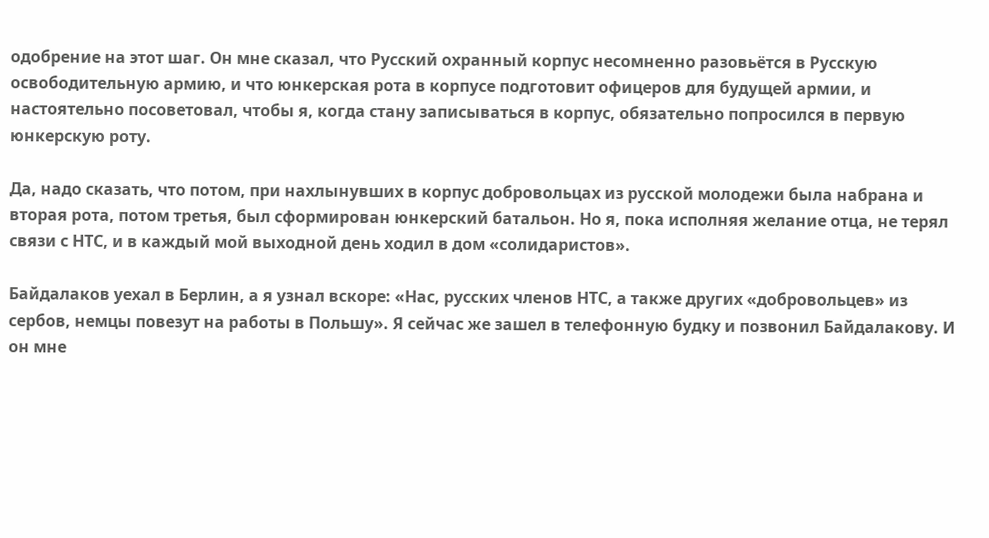одобрение на этот шаг. Он мне сказал, что Русский охранный корпус несомненно разовьётся в Русскую освободительную армию, и что юнкерская рота в корпусе подготовит офицеров для будущей армии, и настоятельно посоветовал, чтобы я, когда стану записываться в корпус, обязательно попросился в первую юнкерскую роту.

Да, надо сказать, что потом, при нахлынувших в корпус добровольцах из русской молодежи была набрана и вторая рота, потом третья, был сформирован юнкерский батальон. Но я, пока исполняя желание отца, не терял связи с НТС, и в каждый мой выходной день ходил в дом «солидаристов».

Байдалаков уехал в Берлин, а я узнал вскоре: «Нас, русских членов НТС, а также других «добровольцев» из сербов, немцы повезут на работы в Польшу». Я сейчас же зашел в телефонную будку и позвонил Байдалакову. И он мне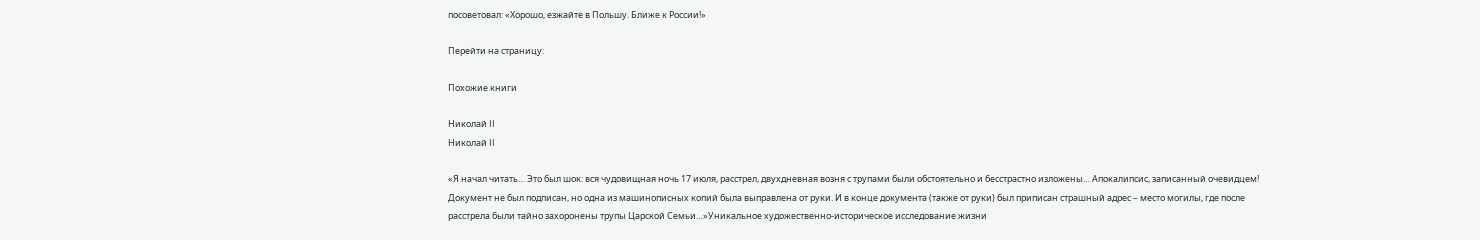посоветовал: «Хорошо, езжайте в Польшу. Ближе к России!»

Перейти на страницу:

Похожие книги

Николай II
Николай II

«Я начал читать… Это был шок: вся чудовищная ночь 17 июля, расстрел, двухдневная возня с трупами были обстоятельно и бесстрастно изложены… Апокалипсис, записанный очевидцем! Документ не был подписан, но одна из машинописных копий была выправлена от руки. И в конце документа (также от руки) был приписан страшный адрес – место могилы, где после расстрела были тайно захоронены трупы Царской Семьи…»Уникальное художественно-историческое исследование жизни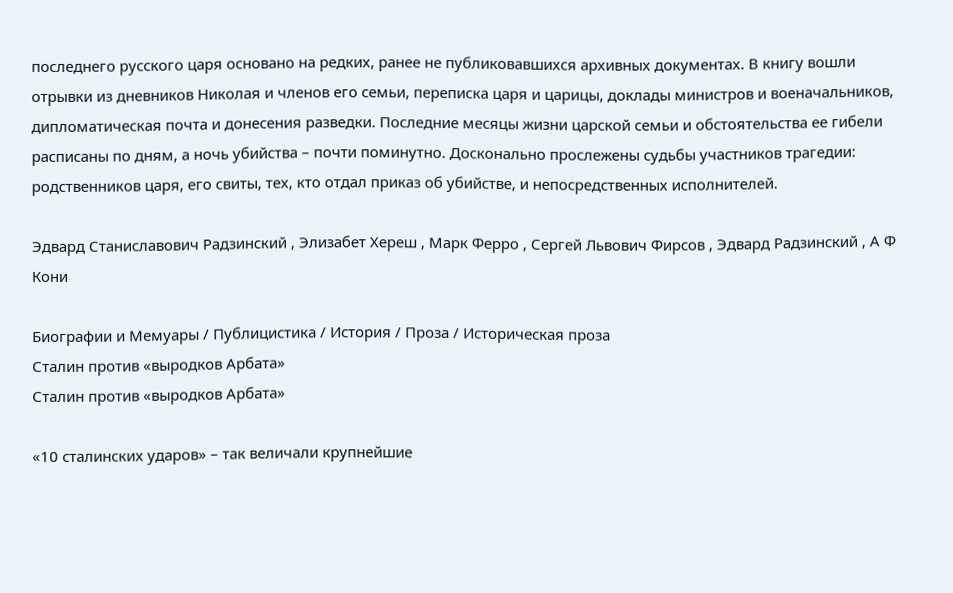последнего русского царя основано на редких, ранее не публиковавшихся архивных документах. В книгу вошли отрывки из дневников Николая и членов его семьи, переписка царя и царицы, доклады министров и военачальников, дипломатическая почта и донесения разведки. Последние месяцы жизни царской семьи и обстоятельства ее гибели расписаны по дням, а ночь убийства – почти поминутно. Досконально прослежены судьбы участников трагедии: родственников царя, его свиты, тех, кто отдал приказ об убийстве, и непосредственных исполнителей.

Эдвард Станиславович Радзинский , Элизабет Хереш , Марк Ферро , Сергей Львович Фирсов , Эдвард Радзинский , А Ф Кони

Биографии и Мемуары / Публицистика / История / Проза / Историческая проза
Сталин против «выродков Арбата»
Сталин против «выродков Арбата»

«10 сталинских ударов» – так величали крупнейшие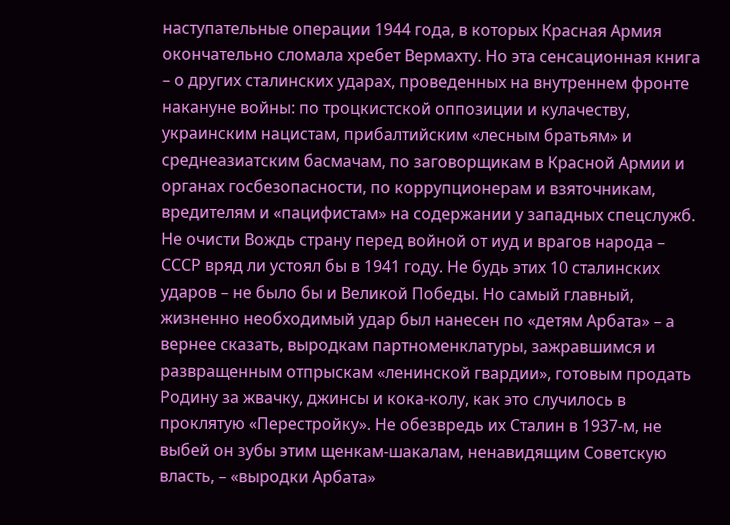наступательные операции 1944 года, в которых Красная Армия окончательно сломала хребет Вермахту. Но эта сенсационная книга – о других сталинских ударах, проведенных на внутреннем фронте накануне войны: по троцкистской оппозиции и кулачеству, украинским нацистам, прибалтийским «лесным братьям» и среднеазиатским басмачам, по заговорщикам в Красной Армии и органах госбезопасности, по коррупционерам и взяточникам, вредителям и «пацифистам» на содержании у западных спецслужб. Не очисти Вождь страну перед войной от иуд и врагов народа – СССР вряд ли устоял бы в 1941 году. Не будь этих 10 сталинских ударов – не было бы и Великой Победы. Но самый главный, жизненно необходимый удар был нанесен по «детям Арбата» – а вернее сказать, выродкам партноменклатуры, зажравшимся и развращенным отпрыскам «ленинской гвардии», готовым продать Родину за жвачку, джинсы и кока-колу, как это случилось в проклятую «Перестройку». Не обезвредь их Сталин в 1937-м, не выбей он зубы этим щенкам-шакалам, ненавидящим Советскую власть, – «выродки Арбата»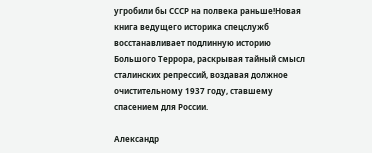угробили бы СССР на полвека раньше!Новая книга ведущего историка спецслужб восстанавливает подлинную историю Большого Террора, раскрывая тайный смысл сталинских репрессий, воздавая должное очистительному 1937 году, ставшему спасением для России.

Александр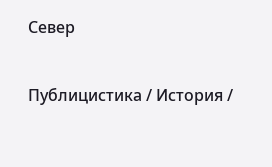Север

Публицистика / История /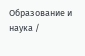Образование и наука /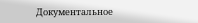Документальное